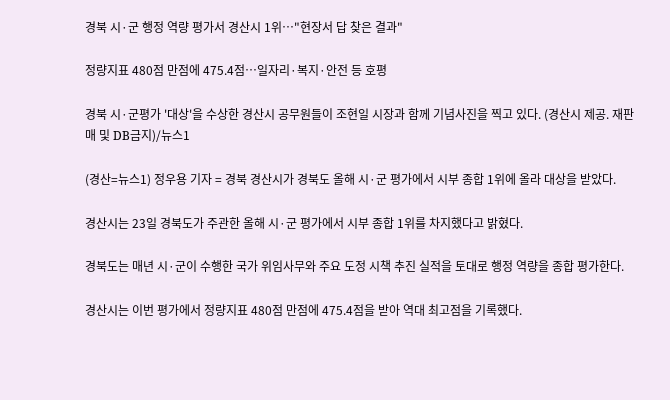경북 시·군 행정 역량 평가서 경산시 1위…"현장서 답 찾은 결과"

정량지표 480점 만점에 475.4점…일자리·복지·안전 등 호평

경북 시·군평가 '대상'을 수상한 경산시 공무원들이 조현일 시장과 함께 기념사진을 찍고 있다. (경산시 제공. 재판매 및 DB금지)/뉴스1

(경산=뉴스1) 정우용 기자 = 경북 경산시가 경북도 올해 시·군 평가에서 시부 종합 1위에 올라 대상을 받았다.

경산시는 23일 경북도가 주관한 올해 시·군 평가에서 시부 종합 1위를 차지했다고 밝혔다.

경북도는 매년 시·군이 수행한 국가 위임사무와 주요 도정 시책 추진 실적을 토대로 행정 역량을 종합 평가한다.

경산시는 이번 평가에서 정량지표 480점 만점에 475.4점을 받아 역대 최고점을 기록했다.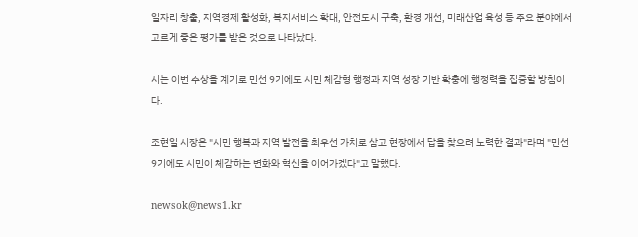일자리 창출, 지역경제 활성화, 복지서비스 확대, 안전도시 구축, 환경 개선, 미래산업 육성 등 주요 분야에서 고르게 좋은 평가를 받은 것으로 나타났다.

시는 이번 수상을 계기로 민선 9기에도 시민 체감형 행정과 지역 성장 기반 확충에 행정력을 집중할 방침이다.

조현일 시장은 "시민 행복과 지역 발전을 최우선 가치로 삼고 현장에서 답을 찾으려 노력한 결과"라며 "민선 9기에도 시민이 체감하는 변화와 혁신을 이어가겠다"고 말했다.

newsok@news1.kr